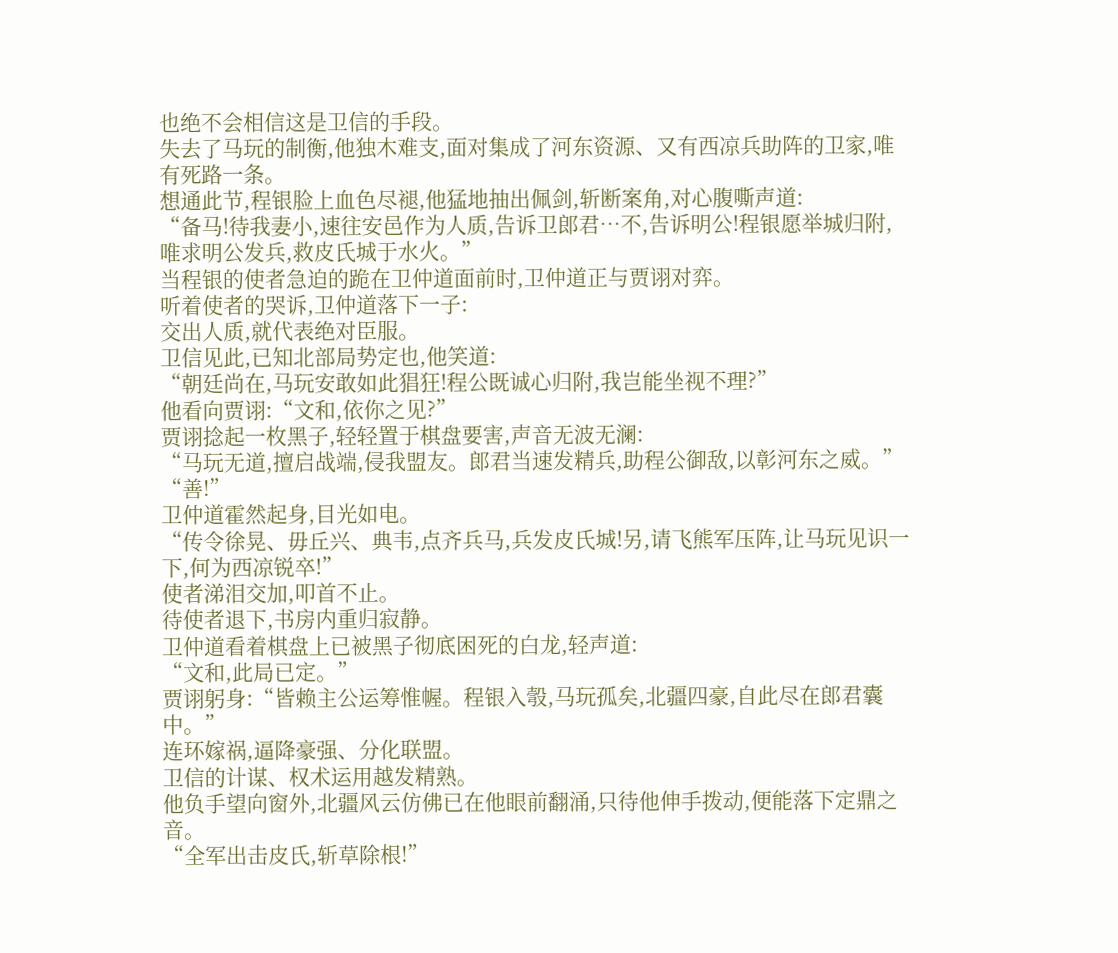也绝不会相信这是卫信的手段。
失去了马玩的制衡,他独木难支,面对集成了河东资源、又有西凉兵助阵的卫家,唯有死路一条。
想通此节,程银脸上血色尽褪,他猛地抽出佩剑,斩断案角,对心腹嘶声道:
“备马!待我妻小,速往安邑作为人质,告诉卫郎君…不,告诉明公!程银愿举城归附,唯求明公发兵,救皮氏城于水火。”
当程银的使者急迫的跪在卫仲道面前时,卫仲道正与贾诩对弈。
听着使者的哭诉,卫仲道落下一子:
交出人质,就代表绝对臣服。
卫信见此,已知北部局势定也,他笑道:
“朝廷尚在,马玩安敢如此猖狂!程公既诚心归附,我岂能坐视不理?”
他看向贾诩:“文和,依你之见?”
贾诩捻起一枚黑子,轻轻置于棋盘要害,声音无波无澜:
“马玩无道,擅启战端,侵我盟友。郎君当速发精兵,助程公御敌,以彰河东之威。”
“善!”
卫仲道霍然起身,目光如电。
“传令徐晃、毋丘兴、典韦,点齐兵马,兵发皮氏城!另,请飞熊军压阵,让马玩见识一下,何为西凉锐卒!”
使者涕泪交加,叩首不止。
待使者退下,书房内重归寂静。
卫仲道看着棋盘上已被黑子彻底困死的白龙,轻声道:
“文和,此局已定。”
贾诩躬身:“皆赖主公运筹惟幄。程银入彀,马玩孤矣,北疆四豪,自此尽在郎君囊中。”
连环嫁祸,逼降豪强、分化联盟。
卫信的计谋、权术运用越发精熟。
他负手望向窗外,北疆风云仿佛已在他眼前翻涌,只待他伸手拨动,便能落下定鼎之音。
“全军出击皮氏,斩草除根!”